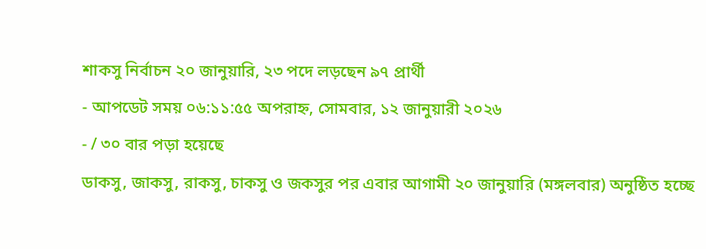শাকসু নির্বাচন ২০ জানুয়ারি, ২৩ পদে লড়ছেন ৯৭ প্রার্থী
- আপডেট সময় ০৬:১১:৫৫ অপরাহ্ন, সোমবার, ১২ জানুয়ারী ২০২৬
- / ৩০ বার পড়া হয়েছে
ডাকসু, জাকসু, রাকসু, চাকসু ও জকসুর পর এবার আগামী ২০ জানুয়ারি (মঙ্গলবার) অনুষ্ঠিত হচ্ছে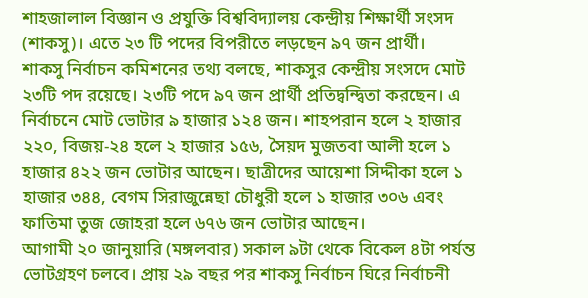শাহজালাল বিজ্ঞান ও প্রযুক্তি বিশ্ববিদ্যালয় কেন্দ্রীয় শিক্ষার্থী সংসদ (শাকসু)। এতে ২৩ টি পদের বিপরীতে লড়ছেন ৯৭ জন প্রার্থী।
শাকসু নির্বাচন কমিশনের তথ্য বলছে, শাকসুর কেন্দ্রীয় সংসদে মোট ২৩টি পদ রয়েছে। ২৩টি পদে ৯৭ জন প্রার্থী প্রতিদ্বন্দ্বিতা করছেন। এ নির্বাচনে মোট ভোটার ৯ হাজার ১২৪ জন। শাহপরান হলে ২ হাজার ২২০, বিজয়-২৪ হলে ২ হাজার ১৫৬, সৈয়দ মুজতবা আলী হলে ১ হাজার ৪২২ জন ভোটার আছেন। ছাত্রীদের আয়েশা সিদ্দীকা হলে ১ হাজার ৩৪৪, বেগম সিরাজুন্নেছা চৌধুরী হলে ১ হাজার ৩০৬ এবং ফাতিমা তুজ জোহরা হলে ৬৭৬ জন ভোটার আছেন।
আগামী ২০ জানুয়ারি (মঙ্গলবার) সকাল ৯টা থেকে বিকেল ৪টা পর্যন্ত ভোটগ্রহণ চলবে। প্রায় ২৯ বছর পর শাকসু নির্বাচন ঘিরে নির্বাচনী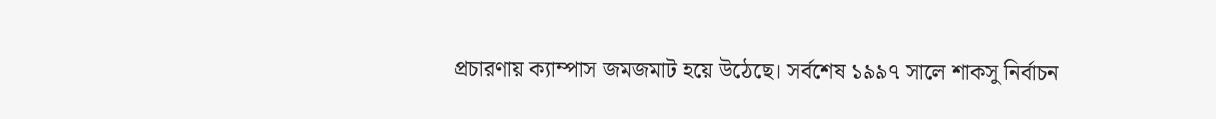প্রচারণায় ক্যাম্পাস জমজমাট হয়ে উঠেছে। সর্বশেষ ১৯৯৭ সালে শাকসু নির্বাচন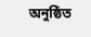অনুষ্ঠিত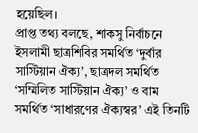হয়েছিল।
প্রাপ্ত তথ্য বলছে, শাকসু নির্বাচনে ইসলামী ছাত্রশিবির সমর্থিত ‘দুর্বার সাস্টিয়ান ঐক্য’, ছাত্রদল সমর্থিত ‘সম্মিলিত সাস্টিয়ান ঐক্য’ ও বাম সমর্থিত ‘সাধারণের ঐক্যস্বর’ এই তিনটি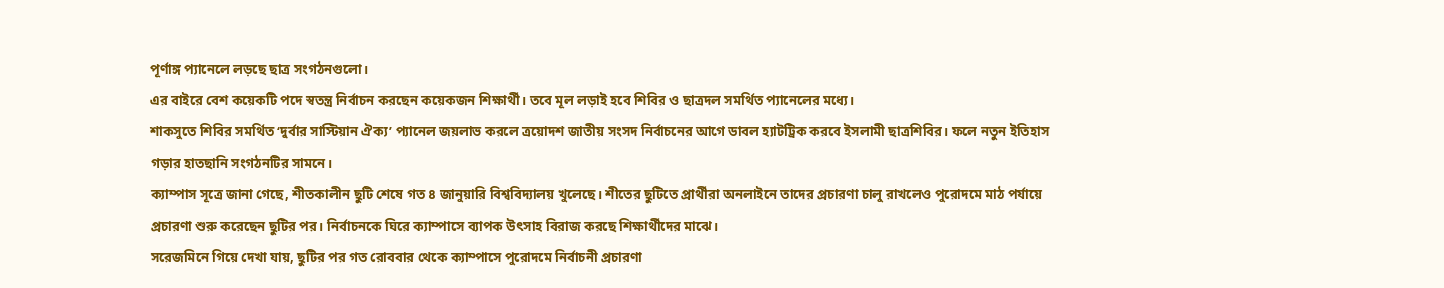পূর্ণাঙ্গ প্যানেলে লড়ছে ছাত্র সংগঠনগুলো।
এর বাইরে বেশ কয়েকটি পদে স্বতন্ত্র নির্বাচন করছেন কয়েকজন শিক্ষার্থী। তবে মূল লড়াই হবে শিবির ও ছাত্রদল সমর্থিত প্যানেলের মধ্যে।
শাকসুতে শিবির সমর্থিত ‘দুর্বার সাস্টিয়ান ঐক্য’ প্যানেল জয়লাভ করলে ত্রয়োদশ জাতীয় সংসদ নির্বাচনের আগে ডাবল হ্যাটট্রিক করবে ইসলামী ছাত্রশিবির। ফলে নতুন ইতিহাস গড়ার হাতছানি সংগঠনটির সামনে।
ক্যাম্পাস সূত্রে জানা গেছে, শীতকালীন ছুটি শেষে গত ৪ জানুয়ারি বিশ্ববিদ্যালয় খুলেছে। শীতের ছুটিতে প্রার্থীরা অনলাইনে তাদের প্রচারণা চালু রাখলেও পুরোদমে মাঠ পর্যায়ে প্রচারণা শুরু করেছেন ছুটির পর। নির্বাচনকে ঘিরে ক্যাম্পাসে ব্যাপক উৎসাহ বিরাজ করছে শিক্ষার্থীদের মাঝে।
সরেজমিনে গিয়ে দেখা যায়, ছুটির পর গত রোববার থেকে ক্যাম্পাসে পুরোদমে নির্বাচনী প্রচারণা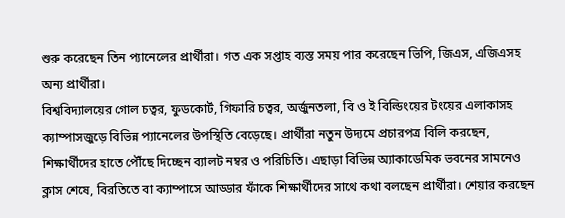শুরু করেছেন তিন প্যানেলের প্রার্থীরা। গত এক সপ্তাহ ব্যস্ত সময় পার করেছেন ভিপি, জিএস, এজিএসহ অন্য প্রার্থীরা।
বিশ্ববিদ্যালয়ের গোল চত্বর, ফুডকোর্ট, গিফারি চত্বর, অর্জুনতলা, বি ও ই বিল্ডিংয়ের টংয়ের এলাকাসহ ক্যাম্পাসজুড়ে বিভিন্ন প্যানেলের উপস্থিতি বেড়েছে। প্রার্থীরা নতুন উদ্যমে প্রচারপত্র বিলি করছেন, শিক্ষার্থীদের হাতে পৌঁছে দিচ্ছেন ব্যালট নম্বর ও পরিচিতি। এছাড়া বিভিন্ন অ্যাকাডেমিক ভবনের সামনেও ক্লাস শেষে, বিরতিতে বা ক্যাম্পাসে আড্ডার ফাঁকে শিক্ষার্থীদের সাথে কথা বলছেন প্রার্থীরা। শেয়ার করছেন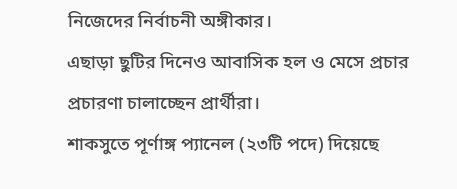নিজেদের নির্বাচনী অঙ্গীকার।
এছাড়া ছুটির দিনেও আবাসিক হল ও মেসে প্রচার প্রচারণা চালাচ্ছেন প্রার্থীরা।
শাকসুতে পূর্ণাঙ্গ প্যানেল (২৩টি পদে) দিয়েছে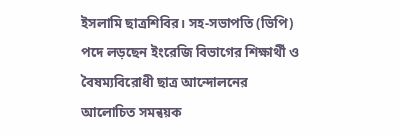ইসলামি ছাত্রশিবির। সহ-সভাপতি (ভিপি) পদে লড়ছেন ইংরেজি বিভাগের শিক্ষার্থী ও বৈষম্যবিরোধী ছাত্র আন্দোলনের আলোচিত সমন্বয়ক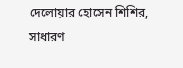দেলোয়ার হোসেন শিশির, সাধারণ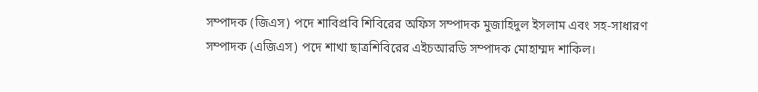সম্পাদক (জিএস) পদে শাবিপ্রবি শিবিরের অফিস সম্পাদক মুজাহিদুল ইসলাম এবং সহ-সাধারণ সম্পাদক (এজিএস) পদে শাখা ছাত্রশিবিরের এইচআরডি সম্পাদক মোহাম্মদ শাকিল।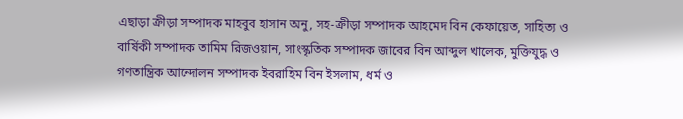এছাড়া ক্রীড়া সম্পাদক মাহবুব হাসান অনু, সহ-ক্রীড়া সম্পাদক আহমেদ বিন কেফায়েত, সাহিত্য ও বার্ষিকী সম্পাদক তামিম রিজওয়ান, সাংস্কৃতিক সম্পাদক জাবের বিন আব্দুল খালেক, মুক্তিযুদ্ধ ও গণতান্ত্রিক আন্দোলন সম্পাদক ইবরাহিম বিন ইসলাম, ধর্ম ও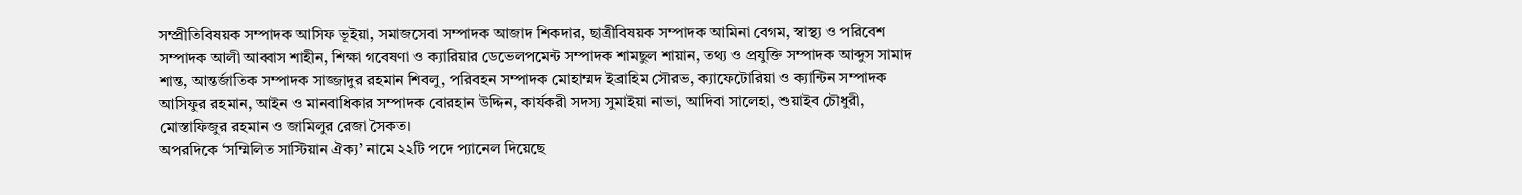সম্প্রীতিবিষয়ক সম্পাদক আসিফ ভূইয়া, সমাজসেবা সম্পাদক আজাদ শিকদার, ছাত্রীবিষয়ক সম্পাদক আমিনা বেগম, স্বাস্থ্য ও পরিবেশ সম্পাদক আলী আব্বাস শাহীন, শিক্ষা গবেষণা ও ক্যারিয়ার ডেভেলপমেন্ট সম্পাদক শামছুল শায়ান, তথ্য ও প্রযুক্তি সম্পাদক আব্দুস সামাদ শান্ত, আন্তর্জাতিক সম্পাদক সাজ্জাদুর রহমান শিবলু, পরিবহন সম্পাদক মোহাম্মদ ইব্রাহিম সৌরভ, ক্যাফেটোরিয়া ও ক্যান্টিন সম্পাদক আসিফুর রহমান, আইন ও মানবাধিকার সম্পাদক বোরহান উদ্দিন, কার্যকরী সদস্য সুমাইয়া নাভা, আদিবা সালেহা, শুয়াইব চৌধুরী, মোস্তাফিজুর রহমান ও জামিলুর রেজা সৈকত।
অপরদিকে ‘সম্মিলিত সাস্টিয়ান ঐক্য’ নামে ২২টি পদে প্যানেল দিয়েছে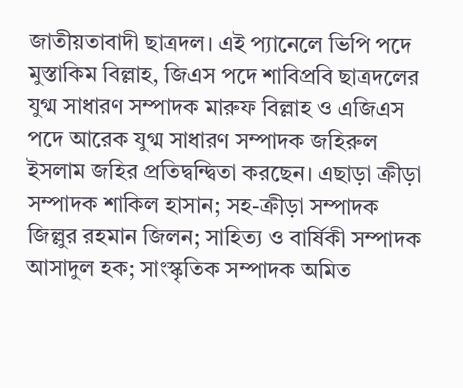জাতীয়তাবাদী ছাত্রদল। এই প্যানেলে ভিপি পদে মুস্তাকিম বিল্লাহ, জিএস পদে শাবিপ্রবি ছাত্রদলের যুগ্ম সাধারণ সম্পাদক মারুফ বিল্লাহ ও এজিএস পদে আরেক যুগ্ম সাধারণ সম্পাদক জহিরুল ইসলাম জহির প্রতিদ্বন্দ্বিতা করছেন। এছাড়া ক্রীড়া সম্পাদক শাকিল হাসান; সহ-ক্রীড়া সম্পাদক জিল্লুর রহমান জিলন; সাহিত্য ও বার্ষিকী সম্পাদক আসাদুল হক; সাংস্কৃতিক সম্পাদক অমিত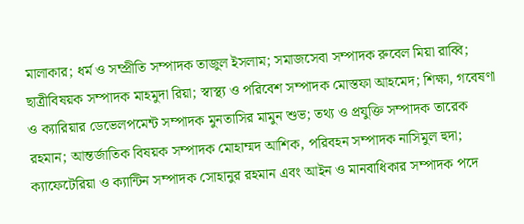মালাকার; ধর্ম ও সম্প্রীতি সম্পাদক তাজুল ইসলাম; সমাজসেবা সম্পাদক রুবেল মিয়া রাব্বি; ছাত্রীবিষয়ক সম্পাদক মাহমুদা রিয়া; স্বাস্থ্য ও পরিবেশ সম্পাদক মোস্তফা আহমেদ; শিক্ষা, গবেষণা ও ক্যারিয়ার ডেভেলপমেন্ট সম্পাদক মুনতাসির মামুন শুভ; তথ্য ও প্রযুক্তি সম্পাদক তারেক রহমান; আন্তর্জাতিক বিষয়ক সম্পাদক মোহাম্মদ আশিক, পরিবহন সম্পাদক নাসিমুল হুদা; ক্যাফেটেরিয়া ও ক্যান্টিন সম্পাদক সোহানুর রহমান এবং আইন ও মানবাধিকার সম্পাদক পদে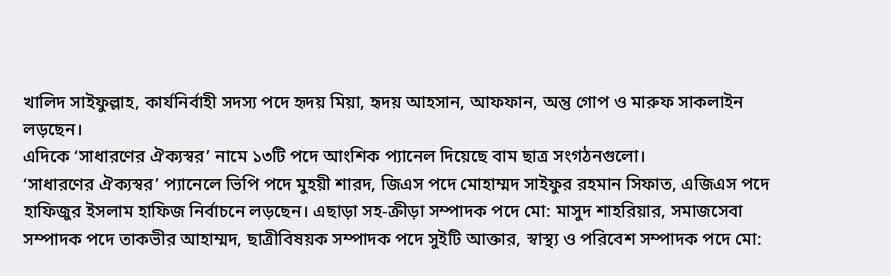খালিদ সাইফুল্লাহ, কার্যনির্বাহী সদস্য পদে হৃদয় মিয়া, হৃদয় আহসান, আফফান, অন্তু গোপ ও মারুফ সাকলাইন লড়ছেন।
এদিকে ‘সাধারণের ঐক্যস্বর’ নামে ১৩টি পদে আংশিক প্যানেল দিয়েছে বাম ছাত্র সংগঠনগুলো।
‘সাধারণের ঐক্যস্বর’ প্যানেলে ভিপি পদে মুহয়ী শারদ, জিএস পদে মোহাম্মদ সাইফুর রহমান সিফাত, এজিএস পদে হাফিজুর ইসলাম হাফিজ নির্বাচনে লড়ছেন। এছাড়া সহ-ক্রীড়া সম্পাদক পদে মো: মাসুদ শাহরিয়ার, সমাজসেবা সম্পাদক পদে তাকভীর আহাম্মদ, ছাত্রীবিষয়ক সম্পাদক পদে সুইটি আক্তার, স্বাস্থ্য ও পরিবেশ সম্পাদক পদে মো: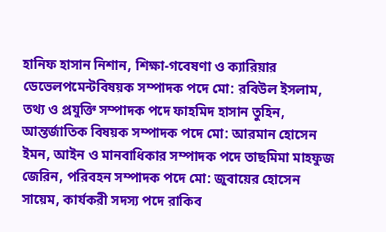হানিফ হাসান নিশান, শিক্ষা-গবেষণা ও ক্যারিয়ার ডেভেলপমেন্টবিষয়ক সম্পাদক পদে মো: রবিউল ইসলাম, তথ্য ও প্রযুক্তি সম্পাদক পদে ফাহমিদ হাসান তুহিন, আন্তর্জাতিক বিষয়ক সম্পাদক পদে মো: আরমান হোসেন ইমন, আইন ও মানবাধিকার সম্পাদক পদে তাছমিমা মাহফুজ জেরিন, পরিবহন সম্পাদক পদে মো: জুবায়ের হোসেন সায়েম, কার্যকরী সদস্য পদে রাকিব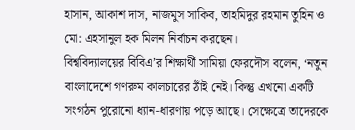হাসান, আকাশ দাস, নাজমুস সাকিব, তাহমিদুর রহমান তুহিন ও মো: এহসানুল হক মিলন নির্বাচন করছেন।
বিশ্ববিদ্যালয়ের বিবিএ’র শিক্ষার্থী সামিয়া ফেরদৌস বলেন, ‘নতুন বাংলাদেশে গণরুম কালচারের ঠাঁই নেই। কিন্তু এখনো একটি সংগঠন পুরোনো ধ্যান-ধারণায় পড়ে আছে। সেক্ষেত্রে তাদেরকে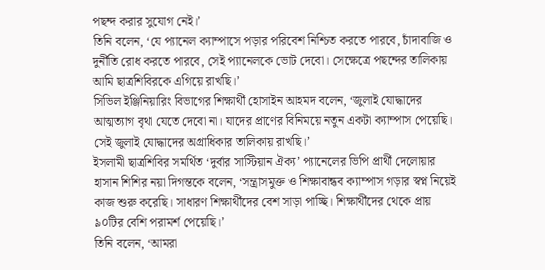পছন্দ করার সুযোগ নেই।’
তিনি বলেন, ‘যে প্যানেল ক্যাম্পাসে পড়ার পরিবেশ নিশ্চিত করতে পারবে, চাঁদাবাজি ও দুর্নীতি রোধ করতে পারবে, সেই প্যানেলকে ভোট দেবো। সেক্ষেত্রে পছন্দের তালিকায় আমি ছাত্রশিবিরকে এগিয়ে রাখছি।’
সিভিল ইঞ্জিনিয়ারিং বিভাগের শিক্ষার্থী হোসাইন আহমদ বলেন, ‘জুলাই যোদ্ধাদের আত্মত্যাগ বৃথা যেতে দেবো না। যাদের প্রাণের বিনিময়ে নতুন একটা ক্যাম্পাস পেয়েছি। সেই জুলাই যোদ্ধাদের অগ্রাধিকার তালিকায় রাখছি।’
ইসলামী ছাত্রশিবির সমর্থিত ‘দুর্বার সাস্টিয়ান ঐক্য’ প্যানেলের ভিপি প্রার্থী দেলোয়ার হাসান শিশির নয়া দিগন্তকে বলেন, ‘সন্ত্রাসমুক্ত ও শিক্ষাবান্ধব ক্যাম্পাস গড়ার স্বপ্ন নিয়েই কাজ শুরু করেছি। সাধারণ শিক্ষার্থীদের বেশ সাড়া পাচ্ছি। শিক্ষার্থীদের থেকে প্রায় ৯০টির বেশি পরামর্শ পেয়েছি।’
তিনি বলেন, ‘আমরা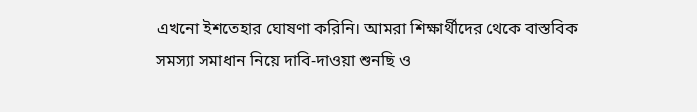এখনো ইশতেহার ঘোষণা করিনি। আমরা শিক্ষার্থীদের থেকে বাস্তবিক সমস্যা সমাধান নিয়ে দাবি-দাওয়া শুনছি ও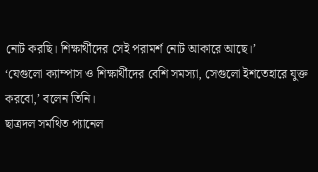নোট করছি। শিক্ষার্থীদের সেই পরামর্শ নোট আকারে আছে।’
‘যেগুলো ক্যাম্পাস ও শিক্ষার্থীদের বেশি সমস্যা, সেগুলো ইশতেহারে যুক্ত করবো,’ বলেন তিনি।
ছাত্রদল সর্মথিত প্যানেল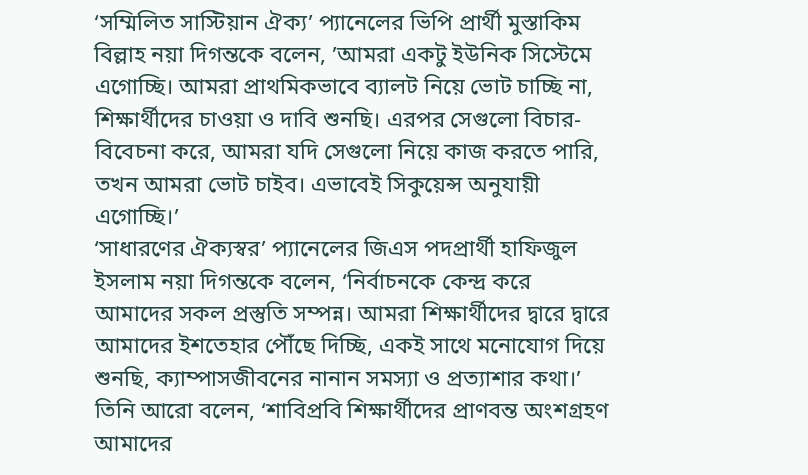‘সম্মিলিত সাস্টিয়ান ঐক্য’ প্যানেলের ভিপি প্রার্থী মুস্তাকিম বিল্লাহ নয়া দিগন্তকে বলেন, ’আমরা একটু ইউনিক সিস্টেমে এগোচ্ছি। আমরা প্রাথমিকভাবে ব্যালট নিয়ে ভোট চাচ্ছি না, শিক্ষার্থীদের চাওয়া ও দাবি শুনছি। এরপর সেগুলো বিচার-বিবেচনা করে, আমরা যদি সেগুলো নিয়ে কাজ করতে পারি, তখন আমরা ভোট চাইব। এভাবেই সিকুয়েন্স অনুযায়ী এগোচ্ছি।’
‘সাধারণের ঐক্যস্বর’ প্যানেলের জিএস পদপ্রার্থী হাফিজুল ইসলাম নয়া দিগন্তকে বলেন, ‘নির্বাচনকে কেন্দ্র করে আমাদের সকল প্রস্তুতি সম্পন্ন। আমরা শিক্ষার্থীদের দ্বারে দ্বারে আমাদের ইশতেহার পৌঁছে দিচ্ছি, একই সাথে মনোযোগ দিয়ে শুনছি, ক্যাম্পাসজীবনের নানান সমস্যা ও প্রত্যাশার কথা।’
তিনি আরো বলেন, ‘শাবিপ্রবি শিক্ষার্থীদের প্রাণবন্ত অংশগ্রহণ আমাদের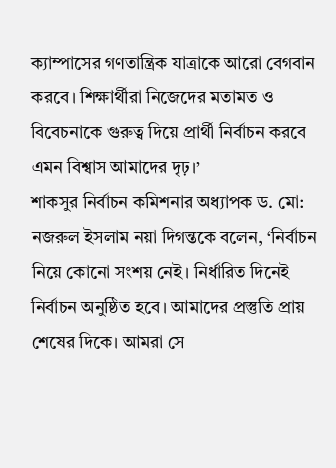ক্যাম্পাসের গণতান্ত্রিক যাত্রাকে আরো বেগবান করবে। শিক্ষার্থীরা নিজেদের মতামত ও বিবেচনাকে গুরুত্ব দিয়ে প্রার্থী নির্বাচন করবে এমন বিশ্বাস আমাদের দৃঢ়।’
শাকসুর নির্বাচন কমিশনার অধ্যাপক ড. মো: নজরুল ইসলাম নয়া দিগন্তকে বলেন, ‘নির্বাচন নিয়ে কোনো সংশয় নেই। নির্ধারিত দিনেই নির্বাচন অনুষ্ঠিত হবে। আমাদের প্রস্তুতি প্রায় শেষের দিকে। আমরা সে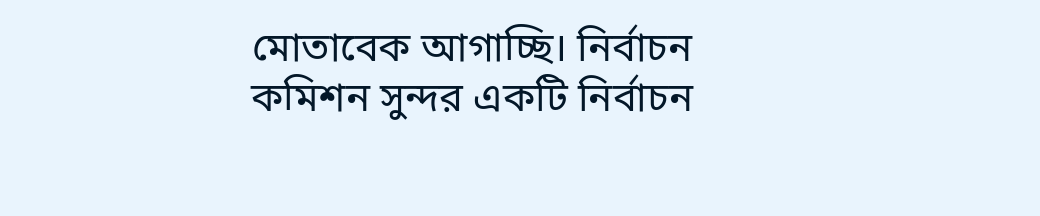মোতাবেক আগাচ্ছি। নির্বাচন কমিশন সুন্দর একটি নির্বাচন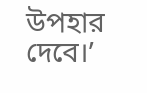উপহার দেবে।’